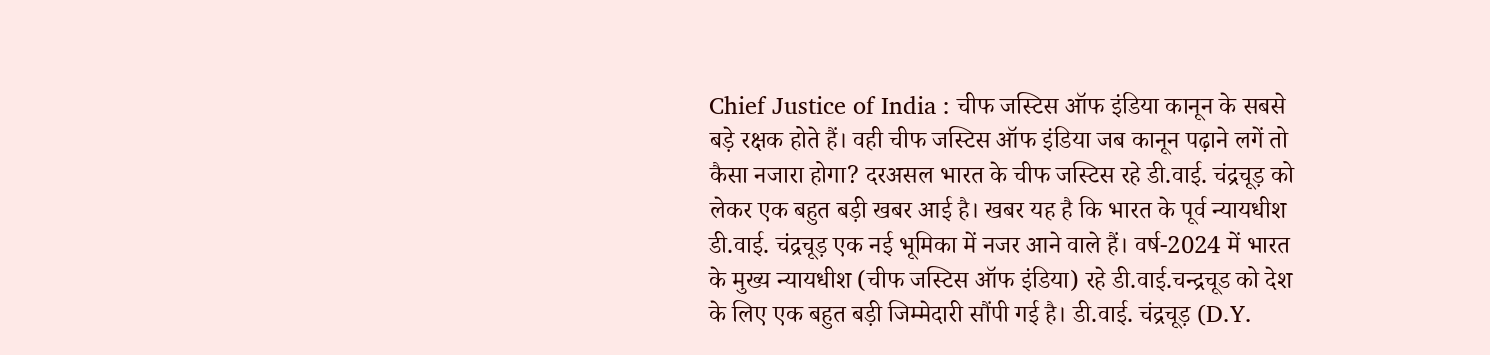Chief Justice of India : चीफ जस्टिस ऑफ इंडिया कानून के सबसे बड़े रक्षक होते हैं। वही चीफ जस्टिस ऑफ इंडिया जब कानून पढ़ाने लगें तो कैसा नजारा होगा? दरअसल भारत के चीफ जस्टिस रहे डी.वाई. चंद्रचूड़ को लेकर एक बहुत बड़ी खबर आई है। खबर यह है कि भारत के पूर्व न्यायधीश डी.वाई. चंद्रचूड़ एक नई भूमिका में नजर आने वाले हैं। वर्ष-2024 में भारत के मुख्य न्यायधीश (चीफ जस्टिस ऑफ इंडिया) रहे डी.वाई.चन्द्रचूड को देश के लिए एक बहुत बड़ी जिम्मेदारी सौंपी गई है। डी.वाई. चंद्रचूड़ (D.Y.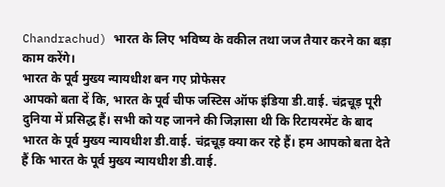Chandrachud) भारत के लिए भविष्य के वकील तथा जज तैयार करने का बड़ा काम करेंगे।
भारत के पूर्व मुख्य न्यायधीश बन गए प्रोफेसर
आपको बता दें कि, भारत के पूर्व चीफ जस्टिस ऑफ इंडिया डी.वाई. चंद्रचूड़ पूरी दुनिया में प्रसिद्ध हैं। सभी को यह जानने की जिज्ञासा थी कि रिटायरमेंट के बाद भारत के पूर्व मुख्य न्यायधीश डी.वाई. चंद्रचूड़ क्या कर रहे हैं। हम आपको बता देते हैं कि भारत के पूर्व मुख्य न्यायधीश डी.वाई.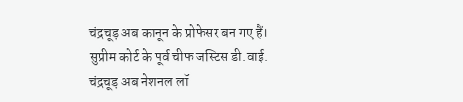चंद्रचूड़ अब कानून के प्रोफेसर बन गए हैं। सुप्रीम कोर्ट के पूर्व चीफ जस्टिस डी.वाई. चंद्रचूड़ अब नेशनल लॉ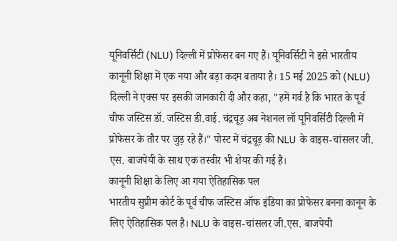यूनिवर्सिटी (NLU) दिल्ली में प्रोफेसर बन गए हैं। यूनिवर्सिटी ने इसे भारतीय कानूनी शिक्षा में एक नया और बड़ा कदम बताया है। 15 मई 2025 को (NLU) दिल्ली ने एक्स पर इसकी जानकारी दी और कहा, "हमें गर्व है कि भारत के पूर्व चीफ जस्टिस डॉ. जस्टिस डी.वाई. चंद्रचूड़ अब नेशनल लॉ यूनिवर्सिटी दिल्ली में प्रोफेसर के तौर पर जुड़ रहे हैं।" पोस्ट में चंद्रचूड़ की NLU के वाइस-चांसलर जी. एस. बाजपेयी के साथ एक तस्वीर भी शेयर की गई है।
कानूनी शिक्षा के लिए आ गया ऐतिहासिक पल
भारतीय सुप्रीम कोर्ट के पूर्व चीफ जस्टिस ऑफ इंडिया का प्रोफेसर बनना कानून के लिए ऐतिहासिक पल है। NLU के वाइस-चांसलर जी.एस. बाजपेयी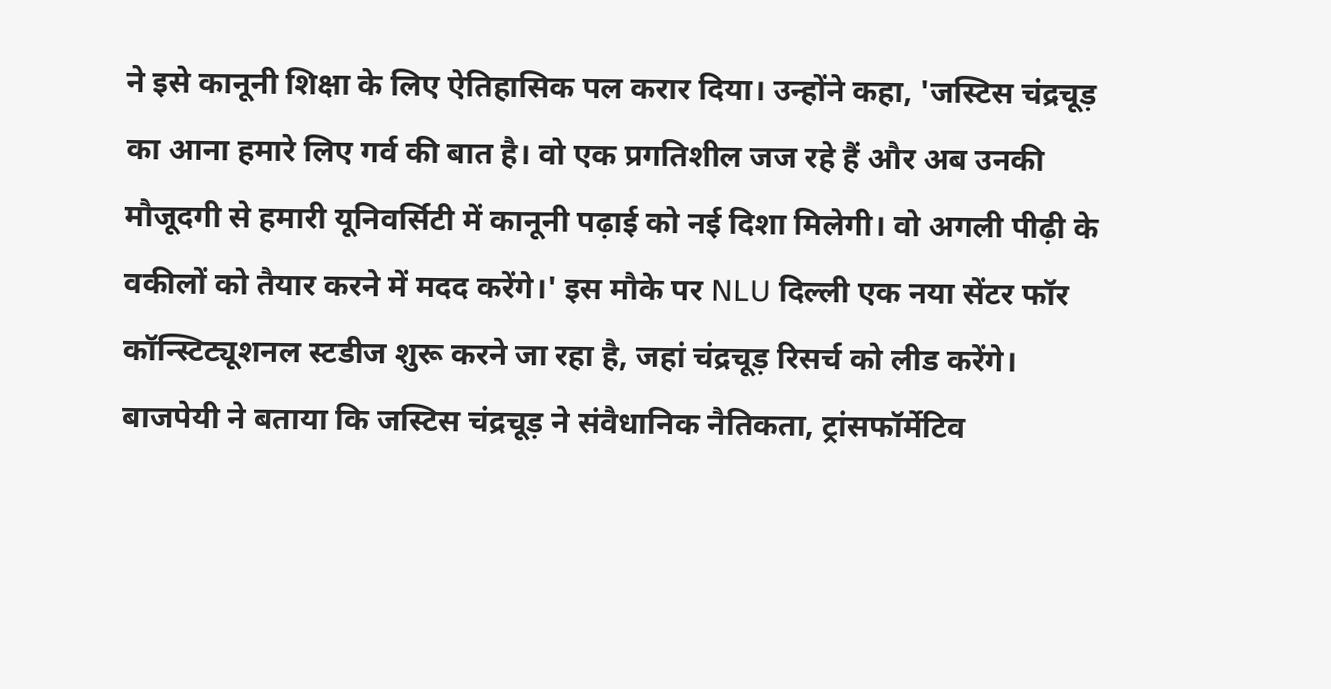ने इसे कानूनी शिक्षा के लिए ऐतिहासिक पल करार दिया। उन्होंने कहा, 'जस्टिस चंद्रचूड़ का आना हमारे लिए गर्व की बात है। वो एक प्रगतिशील जज रहे हैं और अब उनकी मौजूदगी से हमारी यूनिवर्सिटी में कानूनी पढ़ाई को नई दिशा मिलेगी। वो अगली पीढ़ी के वकीलों को तैयार करने में मदद करेंगे।' इस मौके पर NLU दिल्ली एक नया सेंटर फॉर कॉन्स्टिट्यूशनल स्टडीज शुरू करने जा रहा है, जहां चंद्रचूड़ रिसर्च को लीड करेंगे। बाजपेयी ने बताया कि जस्टिस चंद्रचूड़ ने संवैधानिक नैतिकता, ट्रांसफॉर्मेटिव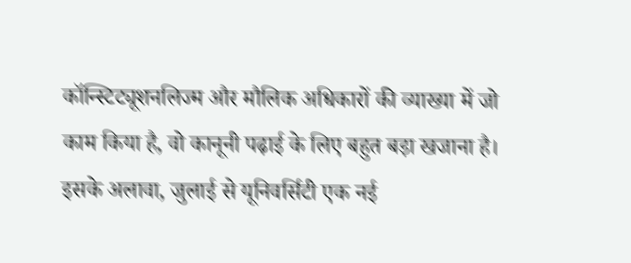कॉन्स्टिट्यूशनलिज्म और मौलिक अधिकारों की व्याख्या में जो काम किया है, वो कानूनी पढ़ाई के लिए बहुत बड़ा खजाना है। इसके अलावा, जुलाई से यूनिवर्सिटी एक नई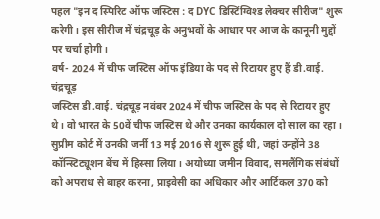पहल "इन द स्पिरिट ऑफ जस्टिस : द DYC डिस्टिंग्विश्ड लेक्चर सीरीज" शुरू करेगी। इस सीरीज में चंद्रचूड़ के अनुभवों के आधार पर आज के कानूनी मुद्दों पर चर्चा होगी।
वर्ष- 2024 में चीफ जस्टिस ऑफ इंडिया के पद से रिटायर हुए हैं डी.वाई. चंद्रचूड़
जस्टिस डी.वाई. चंद्रचूड़ नवंबर 2024 में चीफ जस्टिस के पद से रिटायर हुए थे। वो भारत के 50वें चीफ जस्टिस थे और उनका कार्यकाल दो साल का रहा। सुप्रीम कोर्ट में उनकी जर्नी 13 मई 2016 से शुरू हुई थी, जहां उन्होंने 38 कॉन्स्टिट्यूशन बेंच में हिस्सा लिया। अयोध्या जमीन विवाद, समलैंगिक संबंधों को अपराध से बाहर करना, प्राइवेसी का अधिकार और आर्टिकल 370 को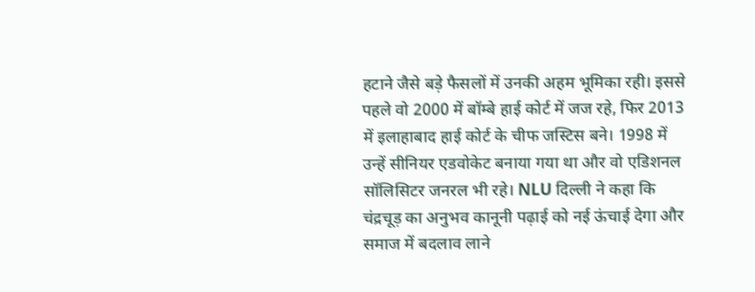हटाने जैसे बड़े फैसलों में उनकी अहम भूमिका रही। इससे पहले वो 2000 में बॉम्बे हाई कोर्ट में जज रहे, फिर 2013 में इलाहाबाद हाई कोर्ट के चीफ जस्टिस बने। 1998 में उन्हें सीनियर एडवोकेट बनाया गया था और वो एडिशनल सॉलिसिटर जनरल भी रहे। NLU दिल्ली ने कहा कि चंद्रचूड़ का अनुभव कानूनी पढ़ाई को नई ऊंचाई देगा और समाज में बदलाव लाने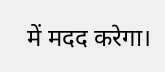में मदद करेगा।